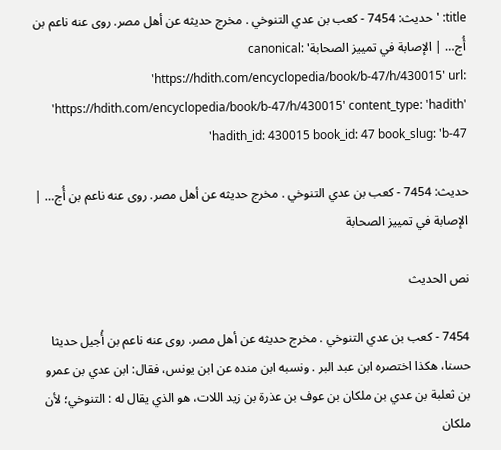title: 'حديث: 7454 - كعب بن عدي التنوخي . مخرج حديثه عن أهل مصر. روى عنه ناعم بن أُج… | الإصابة في تمييز الصحابة' canonical: 'https://hdith.com/encyclopedia/book/b-47/h/430015' url: 'https://hdith.com/encyclopedia/book/b-47/h/430015' content_type: 'hadith' hadith_id: 430015 book_id: 47 book_slug: 'b-47'

حديث: 7454 - كعب بن عدي التنوخي . مخرج حديثه عن أهل مصر. روى عنه ناعم بن أُج… | الإصابة في تمييز الصحابة

نص الحديث

7454 - كعب بن عدي التنوخي . مخرج حديثه عن أهل مصر. روى عنه ناعم بن أُجيل حديثا حسنا، هكذا اختصره ابن عبد البر . ونسبه ابن منده عن ابن يونس، فقال: ابن عدي بن عمرو بن ثعلبة بن عدي بن ملكان بن عوف بن عذرة بن زيد اللات، هو الذي يقال له : التنوخي؛ لأن ملكان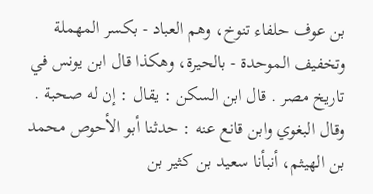بن عوف حلفاء تنوخ، وهم العباد - بكسر المهملة وتخفيف الموحدة - بالحيرة، وهكذا قال ابن يونس في تاريخ مصر . قال ابن السكن : يقال : إن له صحبة . وقال البغوي وابن قانع عنه : حدثنا أبو الأحوص محمد بن الهيثم، أنبأنا سعيد بن كثير بن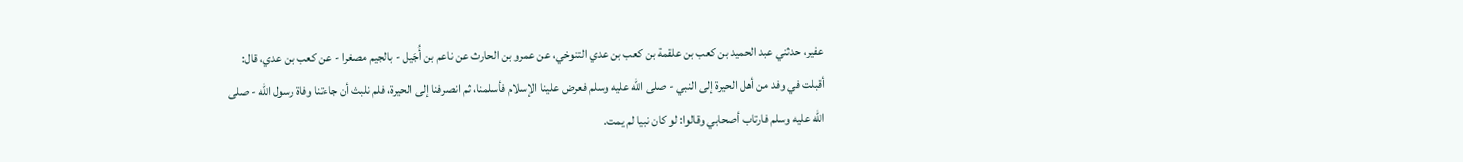عفير، حدثني عبد الحميد بن كعب بن علقمة بن كعب بن عدي التنوخي، عن عمرو بن الحارث عن ناعم بن أُجَيل - بالجيم مصغرا - عن كعب بن عدي، قال: أقبلت في وفد من أهل الحيرة إلى النبي - صلى الله عليه وسلم فعرض علينا الإسلام فأسلمنا، ثم انصرفنا إلى الحيرة، فلم نلبث أن جاءتنا وفاة رسول الله - صلى الله عليه وسلم فارتاب أصحابي وقالوا: لو كان نبيا لم يمت.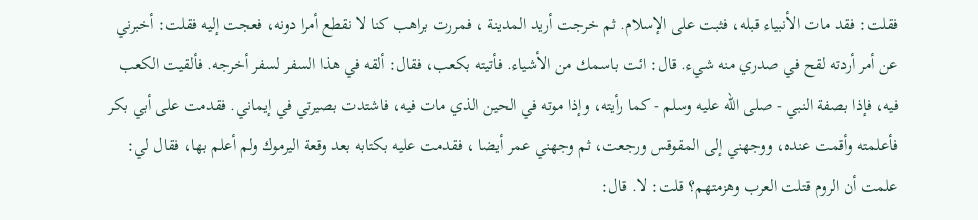فقلت: فقد مات الأنبياء قبله، فثبت على الإسلام. ثم خرجت أريد المدينة ، فمررت براهب كنا لا نقطع أمرا دونه، فعجت إليه فقلت: أخبرني عن أمر أردته لقح في صدري منه شيء. قال: ائت باسمك من الأشياء. فأتيته بكعب، فقال: ألقه في هذا السفر لسفر أخرجه. فألقيت الكعب فيه، فإذا بصفة النبي - صلى الله عليه وسلم - كما رأيته، وإذا موته في الحين الذي مات فيه، فاشتدت بصيرتي في إيماني. فقدمت على أبي بكر فأعلمته وأقمت عنده، ووجهني إلى المقوقس ورجعت، ثم وجهني عمر أيضا ، فقدمت عليه بكتابه بعد وقعة اليرموك ولم أعلم بها، فقال لي: علمت أن الروم قتلت العرب وهزمتهم؟ قلت: لا. قال: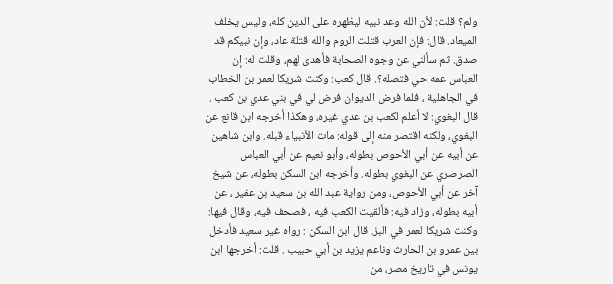ولم؟ قلت: لأن الله وعد نبيه ليظهره على الدين كله، وليس يخلف الميعاد. قال: فإن العرب قتلت الروم والله قتلة عاد، وإن نبيكم قد صدق. ثم سألني عن وجوه الصحابة فأهدى لهم، وقلت له: إن العباس عمه حي فتصله؟. قال كعب: وكنت شريكا لعمر بن الخطاب في الجاهلية ، فلما فرض الديوان فرض لي في بني عدي بن كعب . قال البغوي: لا أعلم لكعب بن عدي غيره، وهكذا أخرجه ابن قانع عن البغوي، ولكنه اقتصر منه إلى قوله: مات الأنبياء قبله. وابن شاهين عن أبيه عن أبي الأحوص بطوله، وأبو نعيم عن أبي العباس الصرصري عن البغوي بطوله. وأخرجه ابن السكن بطوله، عن شيخ آخر عن أبي الأحوص، ومن رواية عبد الله بن سعيد بن عفير ، عن أبيه بطوله، وزاد فيه: فألقيت الكعب فيه ، فصحف فيه، وقال فيها: وكنت شريكا لعمر في البز. قال ابن السكن : رواه غير سعيد فأدخل بين عمرو بن الحارث وناعم يزيد بن أبي حبيب . قلت: أخرجها ابن يونس في تاريخ مصر، من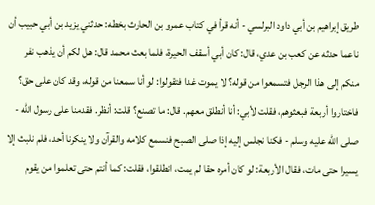طريق إبراهيم بن أبي داود البرلسي - أنه قرأ في كتاب عمرو بن الحارث بخطه: حدثني يزيد بن أبي حبيب أن ناعما حدثه عن كعب بن عدي، قال: كان أبي أسقف الحيرة، فلما بعث محمد قال: هل لكم أن يذهب نفر منكم إلى هذا الرجل فتسمعوا من قوله؟ لا يموت غدا فتقولوا: لو أنا سمعنا من قوله، وقد كان على حق؟ فاختاروا أربعة فبعثوهم، فقلت لأبي: أنا أنطلق معهم. قال: ما تصنع؟ قلت: أنظر. فقدمنا على رسول الله - صلى الله عليه وسلم - فكنا نجلس إليه إذا صلى الصبح فنسمع كلامه والقرآن ولا ينكرنا أحد، فلم نلبث إلا يسيرا حتى مات، فقال الأربعة: لو كان أمره حقا لم يمت، انطلقوا، فقلت: كما أنتم حتى تعلموا من يقوم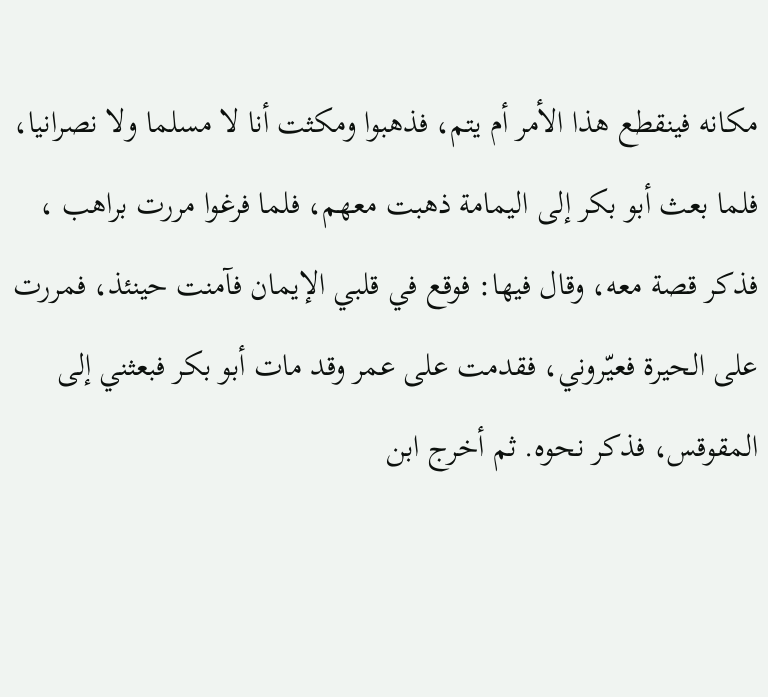مكانه فينقطع هذا الأمر أم يتم، فذهبوا ومكثت أنا لا مسلما ولا نصرانيا، فلما بعث أبو بكر إلى اليمامة ذهبت معهم، فلما فرغوا مررت براهب ، فذكر قصة معه، وقال فيها: فوقع في قلبي الإيمان فآمنت حينئذ، فمررت على الحيرة فعيّروني، فقدمت على عمر وقد مات أبو بكر فبعثني إلى المقوقس، فذكر نحوه. ثم أخرج ابن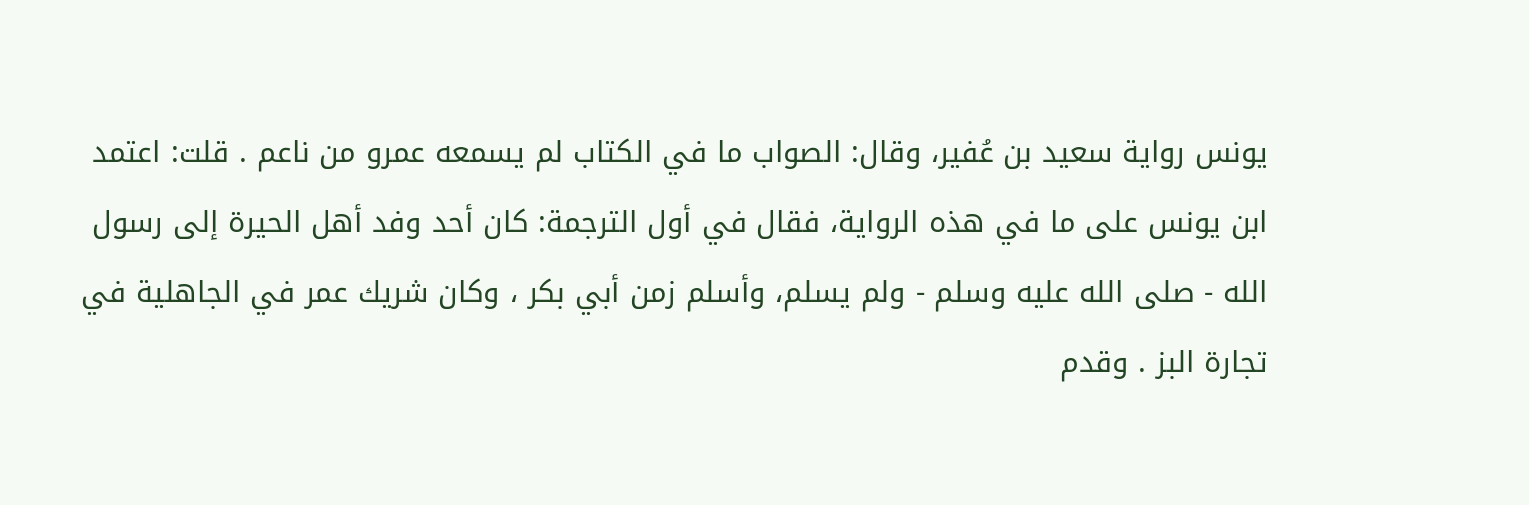يونس رواية سعيد بن عُفير، وقال: الصواب ما في الكتاب لم يسمعه عمرو من ناعم . قلت: اعتمد ابن يونس على ما في هذه الرواية، فقال في أول الترجمة: كان أحد وفد أهل الحيرة إلى رسول الله - صلى الله عليه وسلم - ولم يسلم، وأسلم زمن أبي بكر ، وكان شريك عمر في الجاهلية في تجارة البز . وقدم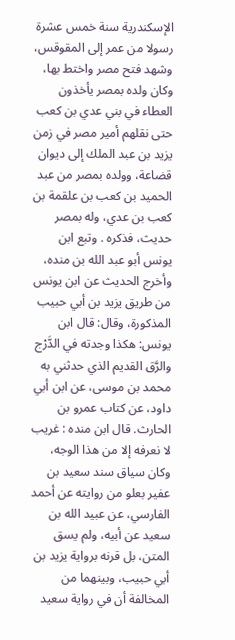الإسكندرية سنة خمس عشرة رسولا من عمر إلى المقوقس، وشهد فتح مصر واختط بها، وكان ولده بمصر يأخذون العطاء في بني عدي بن كعب حتى نقلهم أمير مصر في زمن يزيد بن عبد الملك إلى ديوان قضاعة، وولده بمصر من عبد الحميد بن كعب بن علقمة بن كعب بن عدي، وله بمصر حديث، فذكره . وتبع ابن يونس أبو عبد الله بن منده، وأخرج الحديث عن ابن يونس من طريق يزيد بن أبي حبيب المذكورة، وقال: قال ابن يونس: هكذا وجدته في الدَّرْج والرَّق القديم الذي حدثني به محمد بن موسى، عن ابن أبي داود، عن كتاب عمرو بن الحارث. قال ابن منده : غريب لا نعرفه إلا من هذا الوجه، وكان سياق سند سعيد بن عفير بعلو من روايته عن أحمد الفارسي، عن عبيد الله بن سعيد عن أبيه، ولم يسق المتن، بل قرنه برواية يزيد بن أبي حبيب، وبينهما من المخالفة أن في رواية سعيد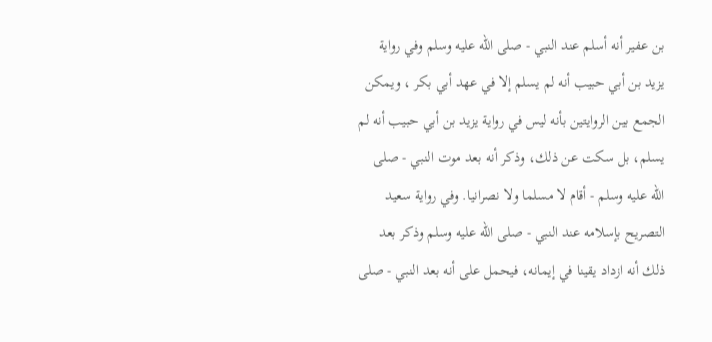بن عفير أنه أسلم عند النبي - صلى الله عليه وسلم وفي رواية يزيد بن أبي حبيب أنه لم يسلم إلا في عهد أبي بكر ، ويمكن الجمع بين الروايتين بأنه ليس في رواية يزيد بن أبي حبيب أنه لم يسلم، بل سكت عن ذلك، وذكر أنه بعد موت النبي - صلى الله عليه وسلم - أقام لا مسلما ولا نصرانيا. وفي رواية سعيد التصريح بإسلامه عند النبي - صلى الله عليه وسلم وذكر بعد ذلك أنه ازداد يقينا في إيمانه، فيحمل على أنه بعد النبي - صلى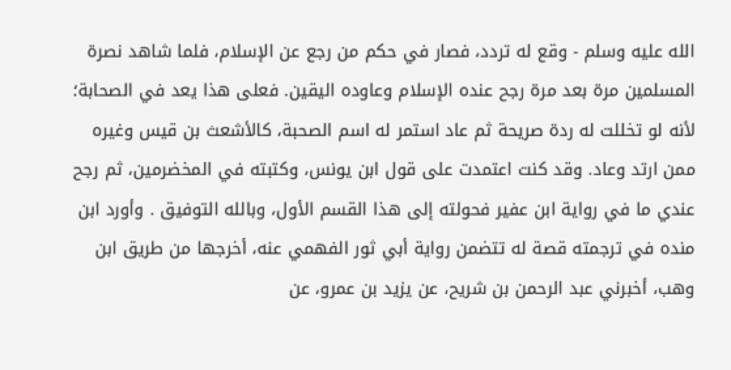الله عليه وسلم - وقع له تردد، فصار في حكم من رجع عن الإسلام، فلما شاهد نصرة المسلمين مرة بعد مرة رجح عنده الإسلام وعاوده اليقين. فعلى هذا يعد في الصحابة؛ لأنه لو تخللت له ردة صريحة ثم عاد استمر له اسم الصحبة، كالأشعث بن قيس وغيره ممن ارتد وعاد. وقد كنت اعتمدت على قول ابن يونس، وكتبته في المخضرمين، ثم رجح عندي ما في رواية ابن عفير فحولته إلى هذا القسم الأول، وبالله التوفيق . وأورد ابن منده في ترجمته قصة له تتضمن رواية أبي ثور الفهمي عنه، أخرجها من طريق ابن وهب، أخبرني عبد الرحمن بن شريح، عن يزيد بن عمرو، عن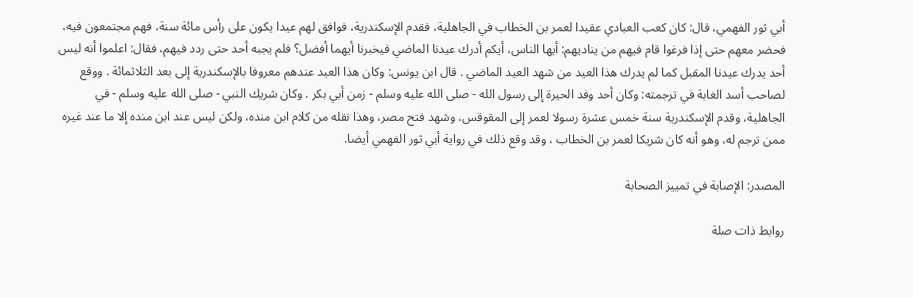أبي ثور الفهمي، قال: كان كعب العبادي عقيدا لعمر بن الخطاب في الجاهلية، فقدم الإسكندرية، فوافق لهم عيدا يكون على رأس مائة سنة، فهم مجتمعون فيه، فحضر معهم حتى إذا فرغوا قام فيهم من يناديهم: أيها الناس، أيكم أدرك عيدنا الماضي فيخبرنا أيهما أفضل؟ فلم يجبه أحد حتى ردد فيهم، فقال: اعلموا أنه ليس أحد يدرك عيدنا المقبل كما لم يدرك هذا العيد من شهد العيد الماضي . قال ابن يونس: وكان هذا العيد عندهم معروفا بالإسكندرية إلى بعد الثلاثمائة . ووقع لصاحب أسد الغابة في ترجمته: وكان أحد وفد الحيرة إلى رسول الله - صلى الله عليه وسلم - زمن أبي بكر . وكان شريك النبي - صلى الله عليه وسلم - في الجاهلية، وقدم الإسكندرية سنة خمس عشرة رسولا لعمر إلى المقوقس، وشهد فتح مصر، وهذا نقله من كلام ابن منده، ولكن ليس عند ابن منده إلا ما عند غيره ممن ترجم له، وهو أنه كان شريكا لعمر بن الخطاب ، وقد وقع ذلك في رواية أبي ثور الفهمي أيضا.

المصدر: الإصابة في تمييز الصحابة

روابط ذات صلة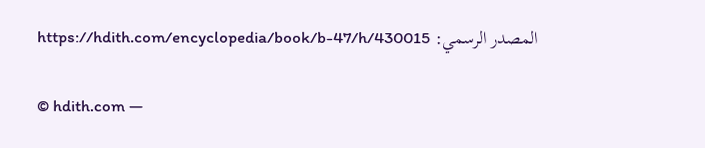المصدر الرسمي: https://hdith.com/encyclopedia/book/b-47/h/430015

© hdith.com —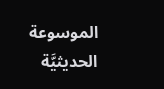الموسوعة الحديثيَّة